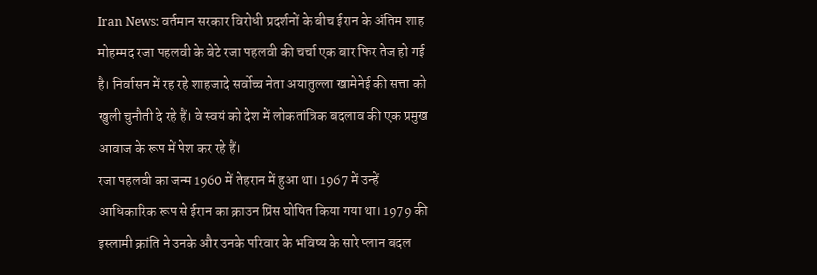Iran News: वर्तमान सरकार विरोधी प्रदर्शनों के बीच ईरान के अंतिम शाह मोहम्मद रजा पहलवी के बेटे रजा पहलवी की चर्चा एक बार फिर तेज हो गई है। निर्वासन में रह रहे शाहजादे सर्वोच्च नेता अयातुल्ला खामेनेई की सत्ता को खुली चुनौती दे रहे हैं। वे स्वयं को देश में लोकतांत्रिक बदलाव की एक प्रमुख आवाज के रूप में पेश कर रहे हैं।
रजा पहलवी का जन्म 1960 में तेहरान में हुआ था। 1967 में उन्हें आधिकारिक रूप से ईरान का क्राउन प्रिंस घोषित किया गया था। 1979 की इस्लामी क्रांति ने उनके और उनके परिवार के भविष्य के सारे प्लान बदल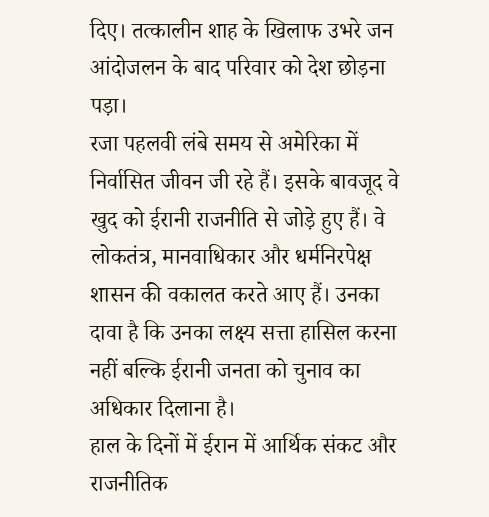दिए। तत्कालीन शाह के खिलाफ उभरे जन आंदोजलन के बाद परिवार को देश छोड़ना पड़ा।
रजा पहलवी लंबे समय से अमेरिका में निर्वासित जीवन जी रहे हैं। इसके बावजूद वे खुद को ईरानी राजनीति से जोड़े हुए हैं। वे लोकतंत्र, मानवाधिकार और धर्मनिरपेक्ष शासन की वकालत करते आए हैं। उनका दावा है कि उनका लक्ष्य सत्ता हासिल करना नहीं बल्कि ईरानी जनता को चुनाव का अधिकार दिलाना है।
हाल के दिनों में ईरान में आर्थिक संकट और राजनीतिक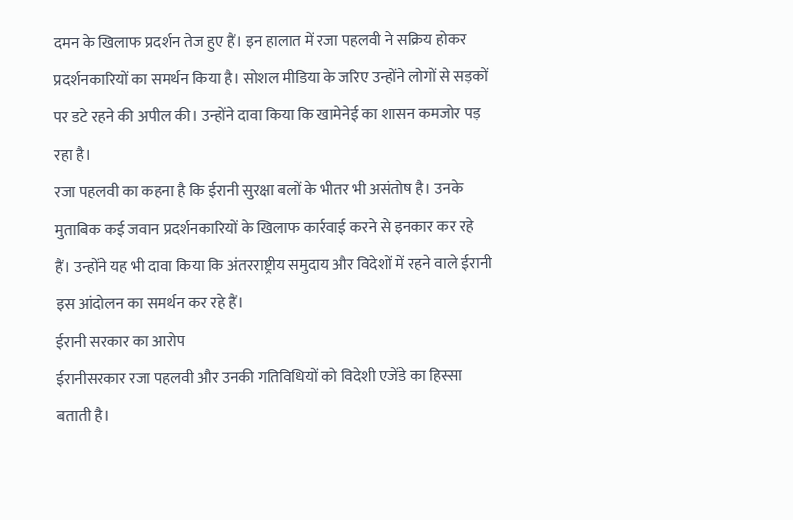दमन के खिलाफ प्रदर्शन तेज हुए हैं। इन हालात में रजा पहलवी ने सक्रिय होकर प्रदर्शनकारियों का समर्थन किया है। सोशल मीडिया के जरिए उन्होंने लोगों से सड़कों पर डटे रहने की अपील की। उन्होंने दावा किया कि खामेनेई का शासन कमजोर पड़ रहा है।
रजा पहलवी का कहना है कि ईरानी सुरक्षा बलों के भीतर भी असंतोष है। उनके मुताबिक कई जवान प्रदर्शनकारियों के खिलाफ कार्रवाई करने से इनकार कर रहे हैं। उन्होंने यह भी दावा किया कि अंतरराष्ट्रीय समुदाय और विदेशों में रहने वाले ईरानी इस आंदोलन का समर्थन कर रहे हैं।
ईरानी सरकार का आरोप
ईरानीसरकार रजा पहलवी और उनकी गतिविधियों को विदेशी एजेंडे का हिस्सा बताती है।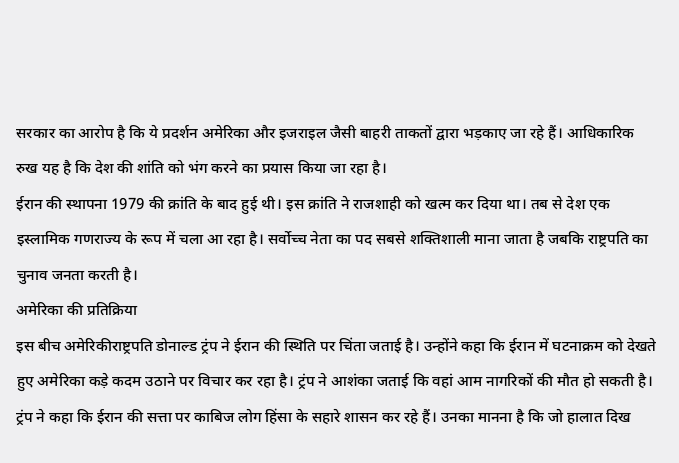सरकार का आरोप है कि ये प्रदर्शन अमेरिका और इजराइल जैसी बाहरी ताकतों द्वारा भड़काए जा रहे हैं। आधिकारिक रुख यह है कि देश की शांति को भंग करने का प्रयास किया जा रहा है।
ईरान की स्थापना 1979 की क्रांति के बाद हुई थी। इस क्रांति ने राजशाही को खत्म कर दिया था। तब से देश एक इस्लामिक गणराज्य के रूप में चला आ रहा है। सर्वोच्च नेता का पद सबसे शक्तिशाली माना जाता है जबकि राष्ट्रपति का चुनाव जनता करती है।
अमेरिका की प्रतिक्रिया
इस बीच अमेरिकीराष्ट्रपति डोनाल्ड ट्रंप ने ईरान की स्थिति पर चिंता जताई है। उन्होंने कहा कि ईरान में घटनाक्रम को देखते हुए अमेरिका कड़े कदम उठाने पर विचार कर रहा है। ट्रंप ने आशंका जताई कि वहां आम नागरिकों की मौत हो सकती है।
ट्रंप ने कहा कि ईरान की सत्ता पर काबिज लोग हिंसा के सहारे शासन कर रहे हैं। उनका मानना है कि जो हालात दिख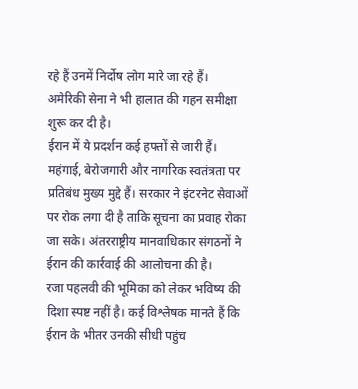रहे हैं उनमें निर्दोष लोग मारे जा रहे हैं। अमेरिकी सेना ने भी हालात की गहन समीक्षा शुरू कर दी है।
ईरान में ये प्रदर्शन कई हफ्तों से जारी हैं। महंगाई, बेरोजगारी और नागरिक स्वतंत्रता पर प्रतिबंध मुख्य मुद्दे हैं। सरकार ने इंटरनेट सेवाओं पर रोक लगा दी है ताकि सूचना का प्रवाह रोका जा सके। अंतरराष्ट्रीय मानवाधिकार संगठनों ने ईरान की कार्रवाई की आलोचना की है।
रजा पहलवी की भूमिका को लेकर भविष्य की दिशा स्पष्ट नहीं है। कई विश्लेषक मानते हैं कि ईरान के भीतर उनकी सीधी पहुंच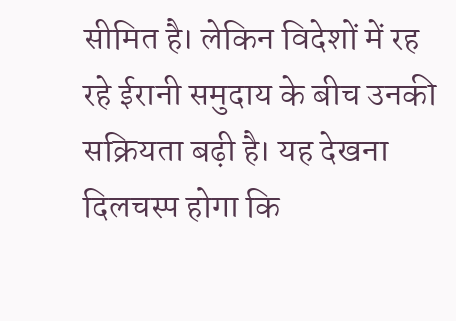सीमित है। लेकिन विदेशों में रह रहे ईरानी समुदाय के बीच उनकी सक्रियता बढ़ी है। यह देखना दिलचस्प होगा कि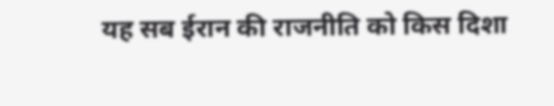यह सब ईरान की राजनीति को किस दिशा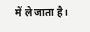में ले जाता है।